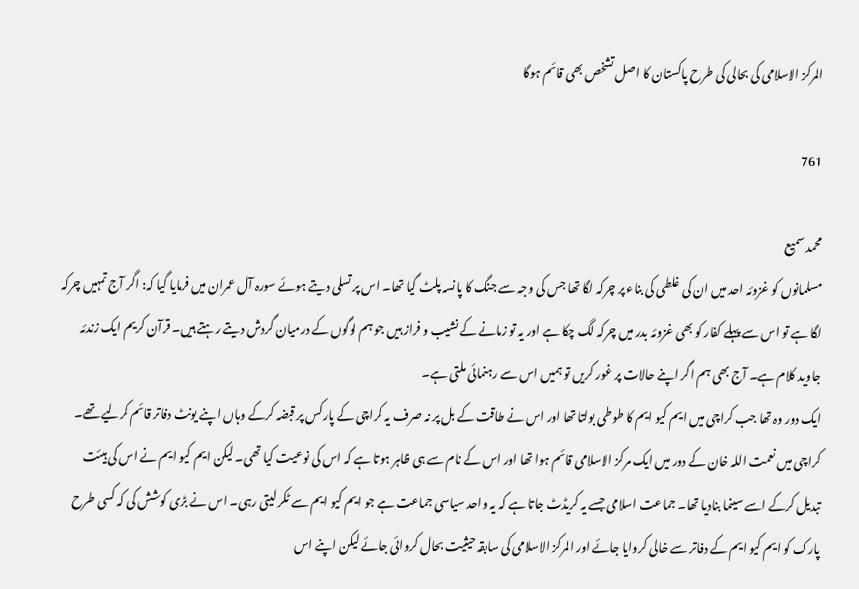المرکز الاسلامی کی بحالی کی طرح پاکستان کا اصل تشخص بھی قائم ہوگا

761

محمد سمیع
مسلمانوں کو غزوئہ احد میں ان کی غلطی کی بناء پر چرکہ لگا تھا جس کی وجہ سے جنگ کا پانسہ پلٹ گیا تھا۔ اس پر تسلی دیتے ہوئے سورہ آل عمران میں فرمایا گیا کہ: اگر آج تمہیں چرکہ لگا ہے تو اس سے پہلے کفار کو بھی غزوئہ بدر میں چرکہ لگ چکا ہے اور یہ تو زمانے کے نشیب و فراز ہیں جو ہم لوگوں کے درمیان گردش دیتے رہتے ہیں۔ قرآن کریم ایک زندئہ جاوید کلام ہے۔ آج بھی ہم اگر اپنے حالات پر غور کریں تو ہمیں اس سے رہنمائی ملتی ہے۔
ایک دور وہ تھا جب کراچی میں ایم کیو ایم کا طوطی بولتا تھا اور اس نے طاقت کے بل پر نہ صرف یہ کراچی کے پارکس پر قبضہ کرکے وہاں اپنے یونٹ دفاتر قائم کرلیے تھے۔ کراچی میں نعمت اللہ خان کے دور میں ایک مرکز الاسلامی قائم ہوا تھا اور اس کے نام سے ہی ظاہر ہوتا ہے کہ اس کی نوعیت کیا تھی۔ لیکن ایم کیو ایم نے اس کی ہیئت تبدیل کرکے اسے سینما بنادیا تھا۔ جماعت اسلامی جسے یہ کریڈٹ جاتا ہے کہ یہ واحد سیاسی جماعت ہے جو ایم کیو ایم سے ٹکر لیتی رہی۔ اس نے بڑی کوشش کی کہ کسی طرح پارک کو ایم کیو ایم کے دفاتر سے خالی کروایا جائے اور المرکز الاسلامی کی سابقہ حیثیت بحال کروائی جائے لیکن اپنے اس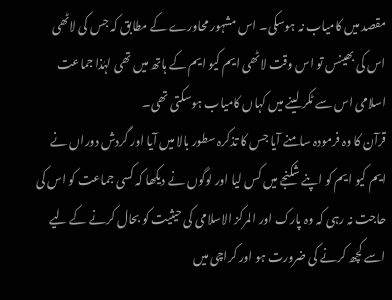مقصد میں کامیاب نہ ہوسکی۔ اس مشہور محاورے کے مطابق کہ جس کی لاٹھی اس کی بھینس تو اس وقت لاٹھی ایم کیو ایم کے ہاتھ میں تھی لہٰذا جماعت اسلامی اس سے ٹکر لینے میں کہاں کامیاب ہوسکتی تھی۔
قرآن کا وہ فرمودہ سامنے آیا جس کا تذکرہ سطور بالا میں آیا اور گردش دوراں نے ایم کیو ایم کو اپنے شکنجے میں کس لیا اور لوگوں نے دیکھا کہ کسی جماعت کو اس کی حاجت نہ رہی کہ وہ پارک اور المرکز الاسلامی کی حیثیت کو بحال کرنے کے لیے اسے کچھ کرنے کی ضرورت ہو اور کراچی میں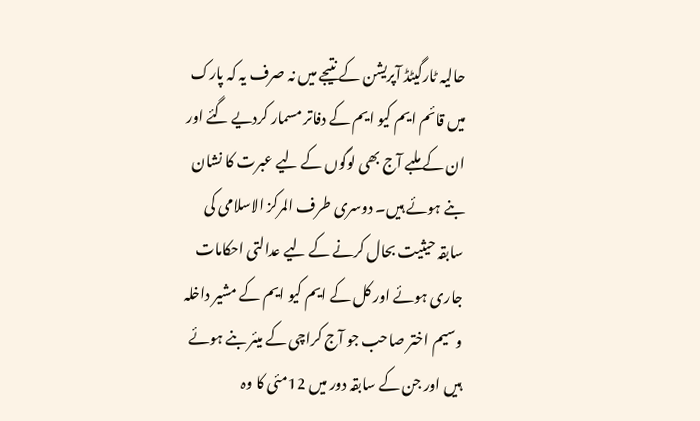حالیہ ٹارگیٹڈ آپریشن کے نتیجے میں نہ صرف یہ کہ پارک میں قائم ایم کیو ایم کے دفاتر مسمار کردیے گئے اور ان کے ملبے آج بھی لوگوں کے لیے عبرت کا نشان بنے ہوئے ہیں۔ دوسری طرف المرکز الاسلامی کی سابقہ حیثیت بحال کرنے کے لیے عدالتی احکامات جاری ہوئے اور کل کے ایم کیو ایم کے مشیر داخلہ وسیم اختر صاحب جو آج کراچی کے میئر بنے ہوئے ہیں اور جن کے سابقہ دور میں 12مئی کا وہ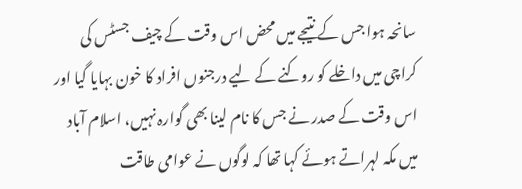سانحہ ہوا جس کے نتیجے میں محض اس وقت کے چیف جسٹس کی کراچی میں داخلے کو روکنے کے لیے درجنوں افراد کا خون بہایا گیا اور اس وقت کے صدر نے جس کا نام لینا بھی گوارہ نہیں، اسلام آباد میں مکہ لہراتے ہوئے کہا تھا کہ لوگوں نے عوامی طاقت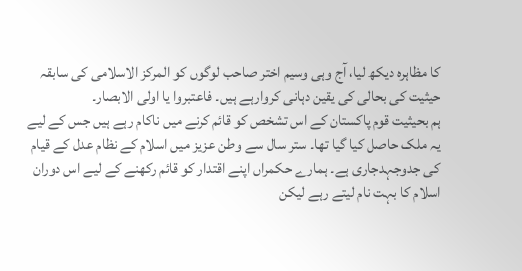کا مظاہرہ دیکھ لیا، آج وہی وسیم اختر صاحب لوگوں کو المرکز الاسلامی کی سابقہ حیثیت کی بحالی کی یقین دہانی کروارہے ہیں۔ فاعتبروا یا اولی الابصار۔
ہم بحیثیت قوم پاکستان کے اس تشخص کو قائم کرنے میں ناکام رہے ہیں جس کے لیے یہ ملک حاصل کیا گیا تھا۔ ستر سال سے وطن عزیز میں اسلام کے نظام عدل کے قیام کی جدوجہدجاری ہے۔ ہمارے حکمراں اپنے اقتدار کو قائم رکھنے کے لیے اس دوران اسلام کا بہت نام لیتے رہے لیکن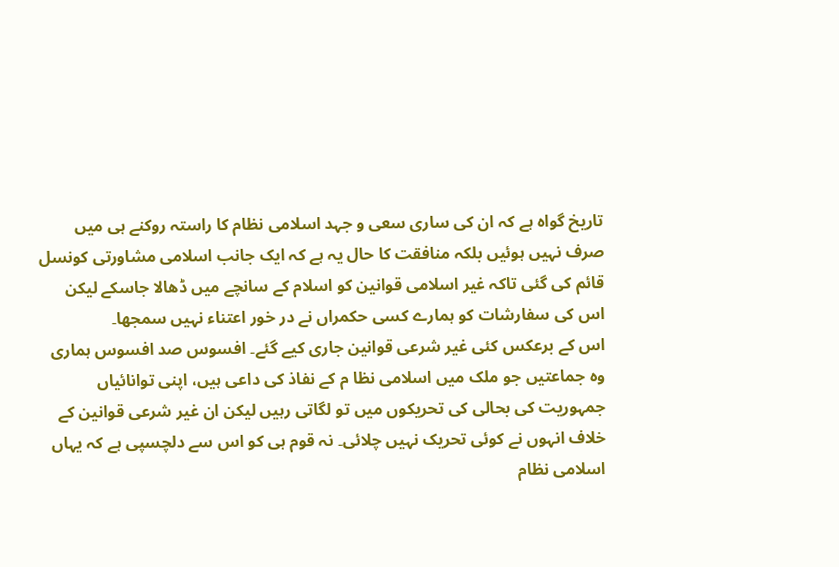تاریخ گواہ ہے کہ ان کی ساری سعی و جہد اسلامی نظام کا راستہ روکنے ہی میں صرف نہیں ہوئیں بلکہ منافقت کا حال یہ ہے کہ ایک جانب اسلامی مشاورتی کونسل قائم کی گئی تاکہ غیر اسلامی قوانین کو اسلام کے سانچے میں ڈھالا جاسکے لیکن اس کی سفارشات کو ہمارے کسی حکمراں نے در خور اعتناء نہیں سمجھا۔
اس کے برعکس کئی غیر شرعی قوانین جاری کیے گئے۔ افسوس صد افسوس ہماری وہ جماعتیں جو ملک میں اسلامی نظا م کے نفاذ کی داعی ہیں، اپنی توانائیاں جمہوریت کی بحالی کی تحریکوں میں تو لگاتی رہیں لیکن ان غیر شرعی قوانین کے خلاف انہوں نے کوئی تحریک نہیں چلائی۔ نہ قوم ہی کو اس سے دلچسپی ہے کہ یہاں اسلامی نظام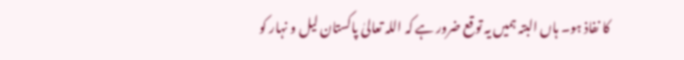کا نفاذ ہو۔ ہاں البتہ ہمیں یہ توقع ضرور ہے کہ اللہ تعالیٰ پاکستان لیل و نہار کو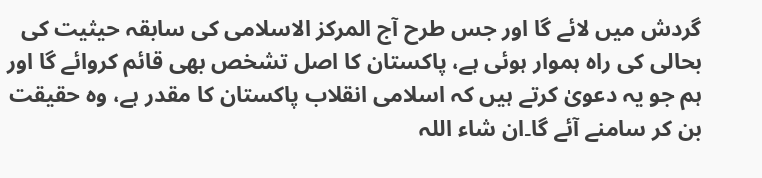گردش میں لائے گا اور جس طرح آج المرکز الاسلامی کی سابقہ حیثیت کی بحالی کی راہ ہموار ہوئی ہے، پاکستان کا اصل تشخص بھی قائم کروائے گا اور ہم جو یہ دعویٰ کرتے ہیں کہ اسلامی انقلاب پاکستان کا مقدر ہے، وہ حقیقت بن کر سامنے آئے گا۔ان شاء اللہ